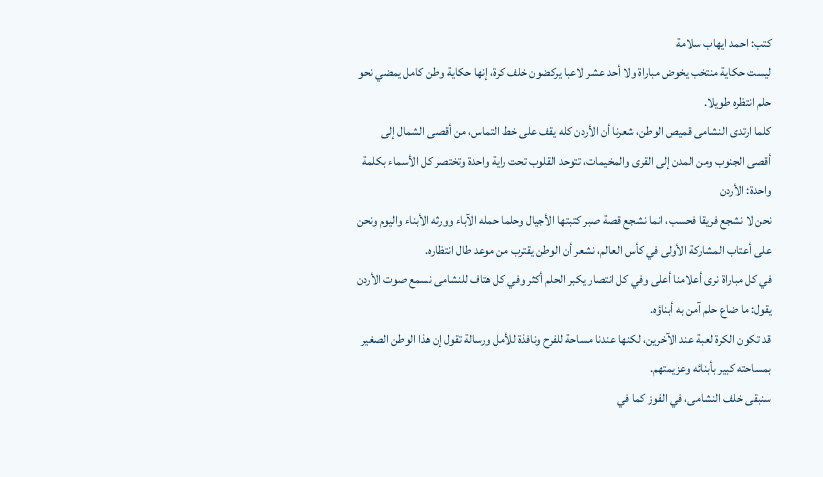كتب: احمد ايهاب سلامة
ليست حكاية منتخب يخوض مباراة ولا أحد عشر لاعبا يركضون خلف كرة، إنها حكاية وطن كامل يمضي نحو حلم انتظره طويلا.
كلما ارتدى النشامى قميص الوطن، شعرنا أن الأردن كله يقف على خط التماس، من أقصى الشمال إلى أقصى الجنوب ومن المدن إلى القرى والمخيمات، تتوحد القلوب تحت راية واحدة وتختصر كل الأسماء بكلمة واحدة: الأردن
نحن لا نشجع فريقا فحسب، انما نشجع قصة صبر كتبتها الأجيال وحلما حمله الآباء وورثه الأبناء واليوم ونحن على أعتاب المشاركة الأولى في كأس العالم، نشعر أن الوطن يقترب من موعد طال انتظاره.
في كل مباراة نرى أعلامنا أعلى وفي كل انتصار يكبر الحلم أكثر وفي كل هتاف للنشامى نسمع صوت الأردن يقول: ما ضاع حلم آمن به أبناؤه.
قد تكون الكرة لعبة عند الآخرين، لكنها عندنا مساحة للفرح ونافذة للأمل ورسالة تقول إن هذا الوطن الصغير بمساحته كبير بأبنائه وعزيمتهم.
سنبقى خلف النشامى، في الفوز كما في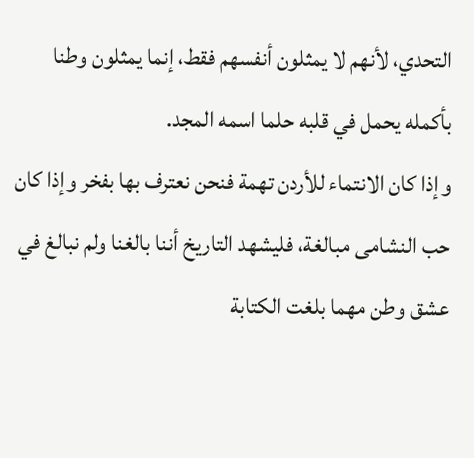التحدي، لأنهم لا يمثلون أنفسهم فقط، إنما يمثلون وطنا بأكمله يحمل في قلبه حلما اسمه المجد.
وإذا كان الانتماء للأردن تهمة فنحن نعترف بها بفخر وإذا كان حب النشامى مبالغة، فليشهد التاريخ أننا بالغنا ولم نبالغ في عشق وطن مهما بلغت الكتابة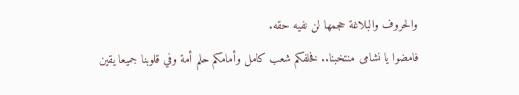والحروف والبلاغة حجمها لن نفيه حقه.
فامضوا يا نشامى منتخبنا.. فخلفكم شعب كامل وأمامكم حلم أمة وفي قلوبنا جميعا يقين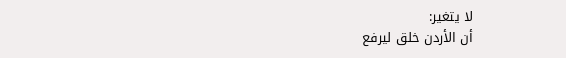لا يتغير:
أن الأردن خلق ليرفع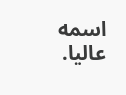اسمه عاليا.